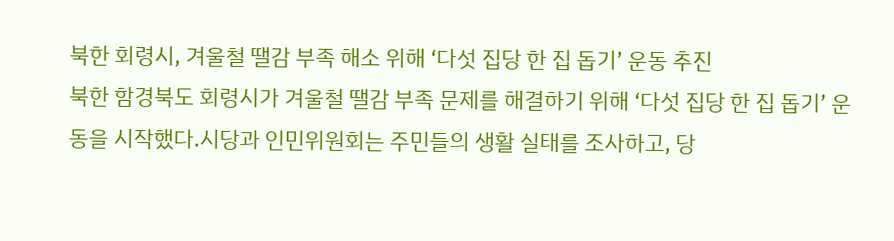북한 회령시, 겨울철 땔감 부족 해소 위해 ‘다섯 집당 한 집 돕기’ 운동 추진
북한 함경북도 회령시가 겨울철 땔감 부족 문제를 해결하기 위해 ‘다섯 집당 한 집 돕기’ 운동을 시작했다.시당과 인민위원회는 주민들의 생활 실태를 조사하고, 당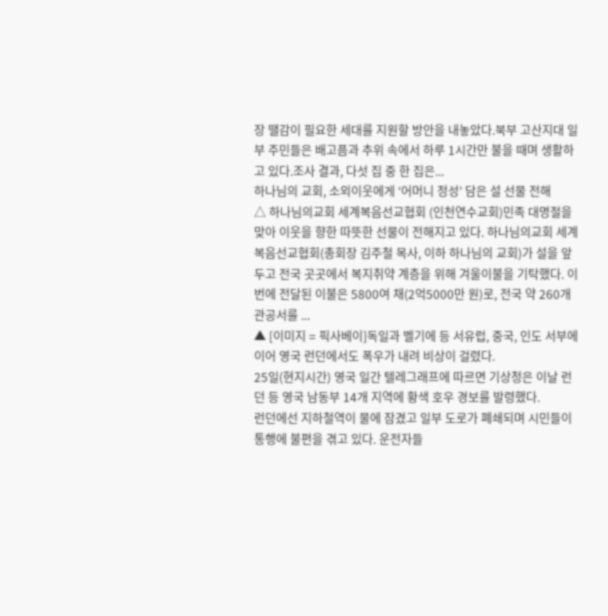장 땔감이 필요한 세대를 지원할 방안을 내놓았다.북부 고산지대 일부 주민들은 배고픔과 추위 속에서 하루 1시간만 불을 때며 생활하고 있다.조사 결과, 다섯 집 중 한 집은...
하나님의 교회, 소외이웃에게 ‘어머니 정성’ 담은 설 선물 전해
△ 하나님의교회 세계복음선교협회 (인천연수교회)민족 대명절을 맞아 이웃을 향한 따뜻한 선물이 전해지고 있다. 하나님의교회 세계복음선교협회(총회장 김주철 목사, 이하 하나님의 교회)가 설을 앞두고 전국 곳곳에서 복지취약 계층을 위해 겨울이불을 기탁했다. 이번에 전달된 이불은 5800여 채(2억5000만 원)로, 전국 약 260개 관공서를 ...
▲ [이미지 = 픽사베이]독일과 벨기에 등 서유럽, 중국, 인도 서부에 이어 영국 런던에서도 폭우가 내려 비상이 걸렸다.
25일(현지시간) 영국 일간 텔레그래프에 따르면 기상청은 이날 런던 등 영국 남동부 14개 지역에 황색 호우 경보를 발령했다.
런던에선 지하철역이 물에 잠겼고 일부 도로가 폐쇄되며 시민들이 통행에 불편을 겪고 있다. 운전자들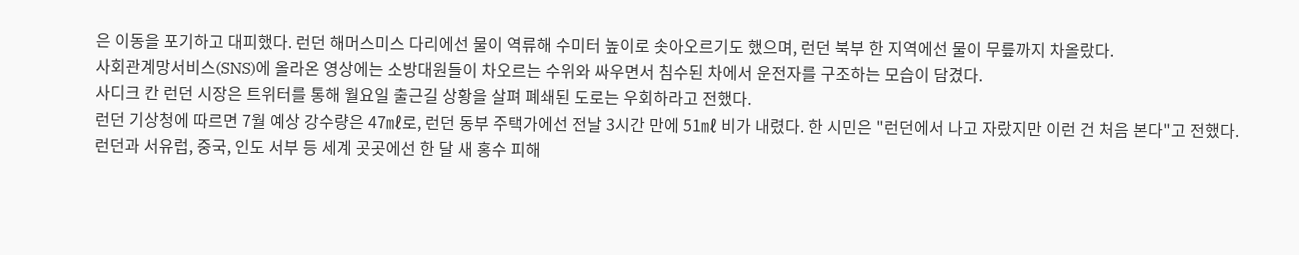은 이동을 포기하고 대피했다. 런던 해머스미스 다리에선 물이 역류해 수미터 높이로 솟아오르기도 했으며, 런던 북부 한 지역에선 물이 무릎까지 차올랐다.
사회관계망서비스(SNS)에 올라온 영상에는 소방대원들이 차오르는 수위와 싸우면서 침수된 차에서 운전자를 구조하는 모습이 담겼다.
사디크 칸 런던 시장은 트위터를 통해 월요일 출근길 상황을 살펴 폐쇄된 도로는 우회하라고 전했다.
런던 기상청에 따르면 7월 예상 강수량은 47㎖로, 런던 동부 주택가에선 전날 3시간 만에 51㎖ 비가 내렸다. 한 시민은 "런던에서 나고 자랐지만 이런 건 처음 본다"고 전했다.
런던과 서유럽, 중국, 인도 서부 등 세계 곳곳에선 한 달 새 홍수 피해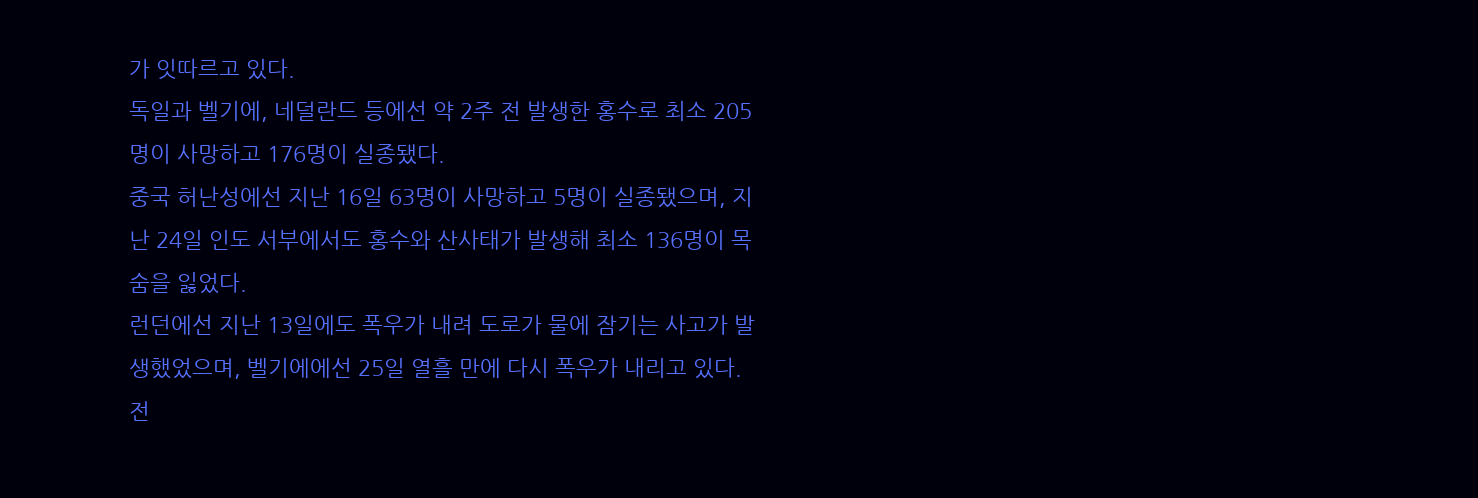가 잇따르고 있다.
독일과 벨기에, 네덜란드 등에선 약 2주 전 발생한 홍수로 최소 205명이 사망하고 176명이 실종됐다.
중국 허난성에선 지난 16일 63명이 사망하고 5명이 실종됐으며, 지난 24일 인도 서부에서도 홍수와 산사태가 발생해 최소 136명이 목숨을 잃었다.
런던에선 지난 13일에도 폭우가 내려 도로가 물에 잠기는 사고가 발생했었으며, 벨기에에선 25일 열흘 만에 다시 폭우가 내리고 있다.
전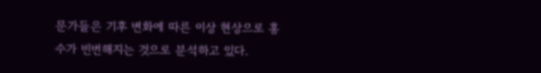문가들은 기후 변화에 따른 이상 현상으로 홍수가 빈번해지는 것으로 분석하고 있다.